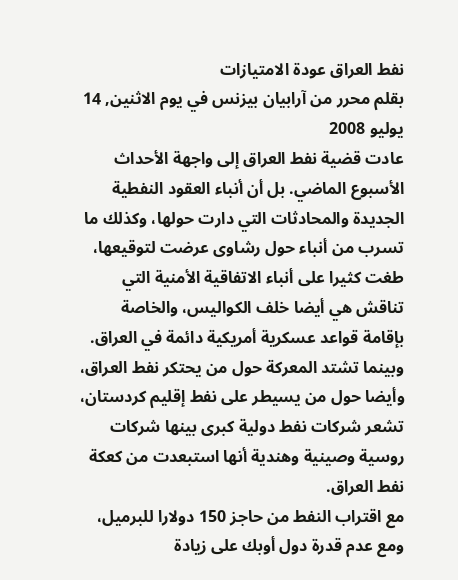نفط العراق عودة الامتيازات
بقلم محرر من آرابيان بيزنس في يوم الاثنين, 14 يوليو 2008
عادت قضية نفط العراق إلى واجهة الأحداث الأسبوع الماضي. بل أن أنباء العقود النفطية الجديدة والمحادثات التي دارت حولها، وكذلك ما تسرب من أنباء حول رشاوى عرضت لتوقيعها، طغت كثيرا على أنباء الاتفاقية الأمنية التي تناقش هي أيضا خلف الكواليس، والخاصة بإقامة قواعد عسكرية أمريكية دائمة في العراق. وبينما تشتد المعركة حول من يحتكر نفط العراق، وأيضا حول من يسيطر على نفط إقليم كردستان، تشعر شركات نفط دولية كبرى بينها شركات روسية وصينية وهندية أنها استبعدت من كعكة نفط العراق.
مع اقتراب النفط من حاجز 150 دولارا للبرميل، ومع عدم قدرة دول أوبك على زيادة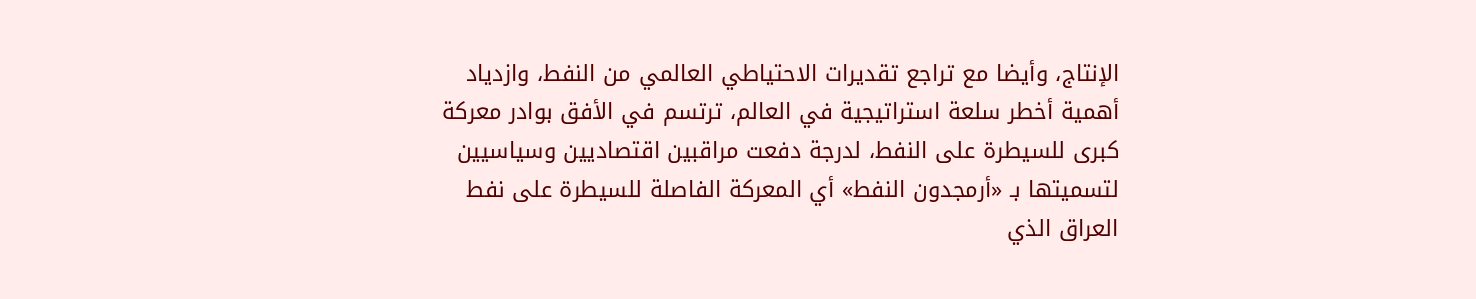الإنتاج، وأيضا مع تراجع تقديرات الاحتياطي العالمي من النفط، وازدياد أهمية أخطر سلعة استراتيجية في العالم، ترتسم في الأفق بوادر معركة كبرى للسيطرة على النفط، لدرجة دفعت مراقبين اقتصاديين وسياسيين لتسميتها بـ «أرمجدون النفط» أي المعركة الفاصلة للسيطرة على نفط العراق الذي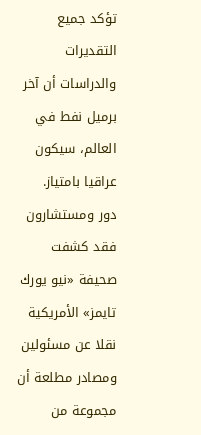تؤكد جميع التقديرات والدراسات أن آخر برميل نفط في العالم، سيكون عراقيا بامتياز.
دور ومستشارون
فقد كشفت صحيفة «نيو يورك تايمز» الأمريكية نقلا عن مسئولين ومصادر مطلعة أن مجموعة من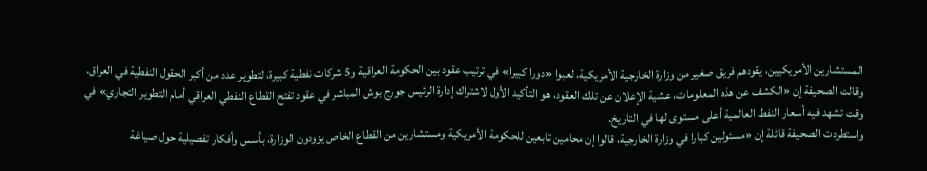المستشارين الأمريكيين، يقودهم فريق صغير من وزارة الخارجية الأمريكية، لعبوا «دورا كبيرا» في ترتيب عقود بين الحكومة العراقية و5 شركات نفطية كبيرة، لتطوير عدد من أكبر الحقول النفطية في العراق.
وقالت الصحيفة إن «الكشف عن هذه المعلومات، عشية الإعلان عن تلك العقود، هو التأكيد الأول لاشتراك إدارة الرئيس جورج بوش المباشر في عقود تفتح القطاع النفطي العراقي أمام التطوير التجاري» في وقت تشهد فيه أسعار النفط العالمية أعلى مستوى لها في التاريخ.
واستطردت الصحيفة قائلة إن «مسئولين كبارا في وزارة الخارجية، قالوا إن محامين تابعين للحكومة الأمريكية ومستشارين من القطاع الخاص يزودون الوزارة، بأسس وأفكار تفصيلية حول صياغة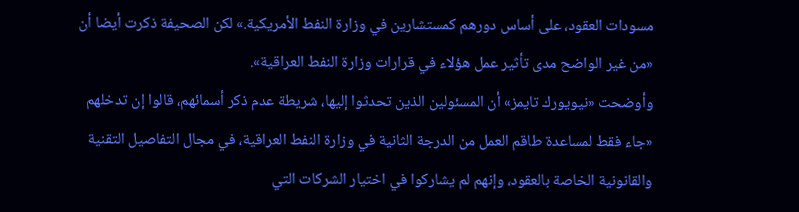مسودات العقود، على أساس دورهم كمستشارين في وزارة النفط الأمريكية.» لكن الصحيفة ذكرت أيضا أن «من غير الواضح مدى تأثير عمل هؤلاء في قرارات وزارة النفط العراقية».
وأوضحت «نيويورك تايمز» أن المسئولين الذين تحدثوا إليها، شريطة عدم ذكر أسمائهم، قالوا إن تدخلهم «جاء فقط لمساعدة طاقم العمل من الدرجة الثانية في وزارة النفط العراقية، في مجال التفاصيل التقنية والقانونية الخاصة بالعقود، وإنهم لم يشاركوا في اختيار الشركات التي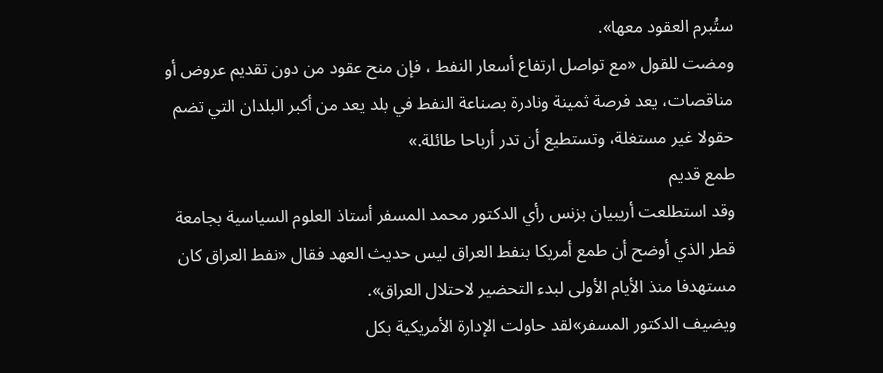ستُبرم العقود معها».
ومضت للقول «مع تواصل ارتفاع أسعار النفط ، فإن منح عقود من دون تقديم عروض أو مناقصات، يعد فرصة ثمينة ونادرة بصناعة النفط في بلد يعد من أكبر البلدان التي تضم حقولا غير مستغلة، وتستطيع أن تدر أرباحا طائلة.»
طمع قديم
وقد استطلعت أريبيان بزنس رأي الدكتور محمد المسفر أستاذ العلوم السياسية بجامعة قطر الذي أوضح أن طمع أمريكا بنفط العراق ليس حديث العهد فقال «نفط العراق كان مستهدفا منذ الأيام الأولى لبدء التحضير لاحتلال العراق».
ويضيف الدكتور المسفر»لقد حاولت الإدارة الأمريكية بكل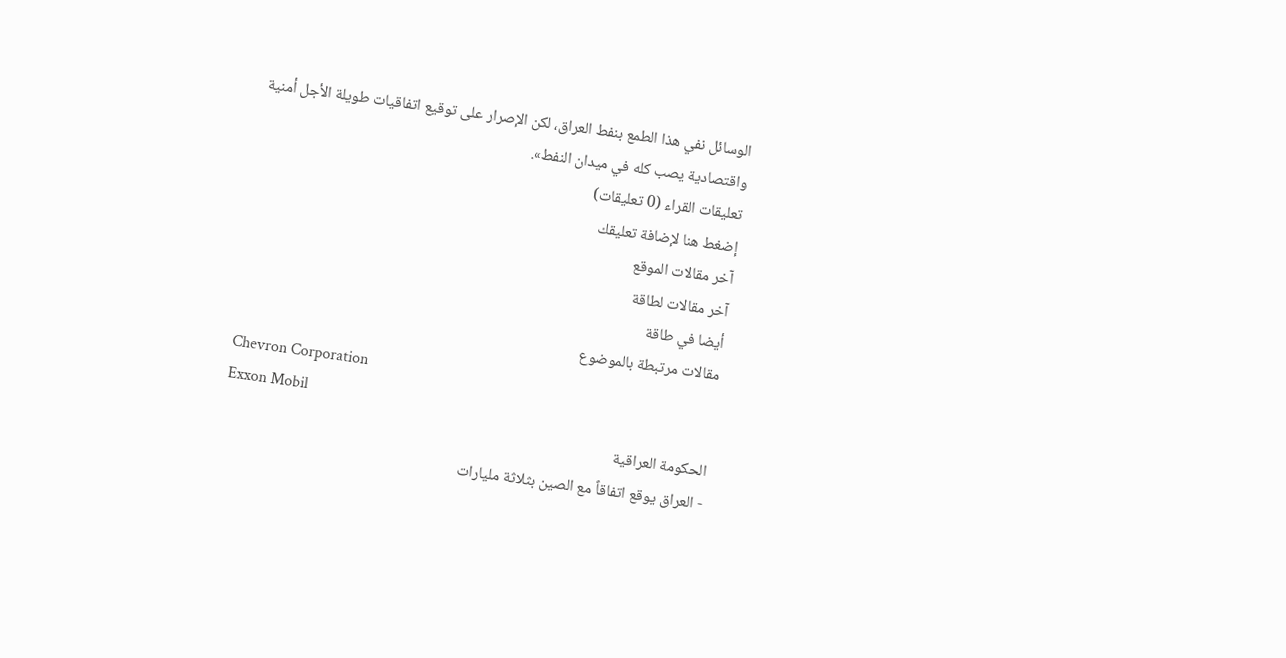الوسائل نفي هذا الطمع بنفط العراق، لكن الإصرار على توقيع اتفاقيات طويلة الأجل أمنية واقتصادية يصب كله في ميدان النفط».
تعليقات القراء (0 تعليقات)
إضغط هنا لإضافة تعليقك
آخر مقالات الموقع
آخر مقالات لطاقة
أيضا في طاقة
مقالات مرتبطة بالموضوع
Chevron Corporation
Exxon Mobil
الحكومة العراقية
- العراق يوقع اتفاقاً مع الصين بثلاثة مليارات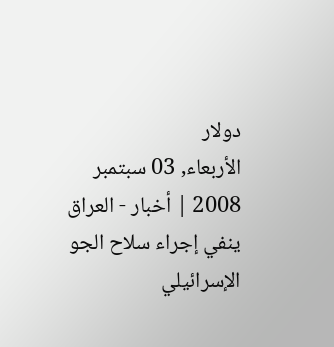دولار
الأربعاء, 03 سبتمبر 2008 | أخبار - العراق ينفي إجراء سلاح الجو الإسرائيلي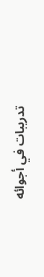تدريبات في أجوائه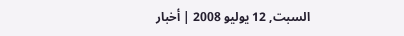السبت, 12 يوليو 2008 | أخبار